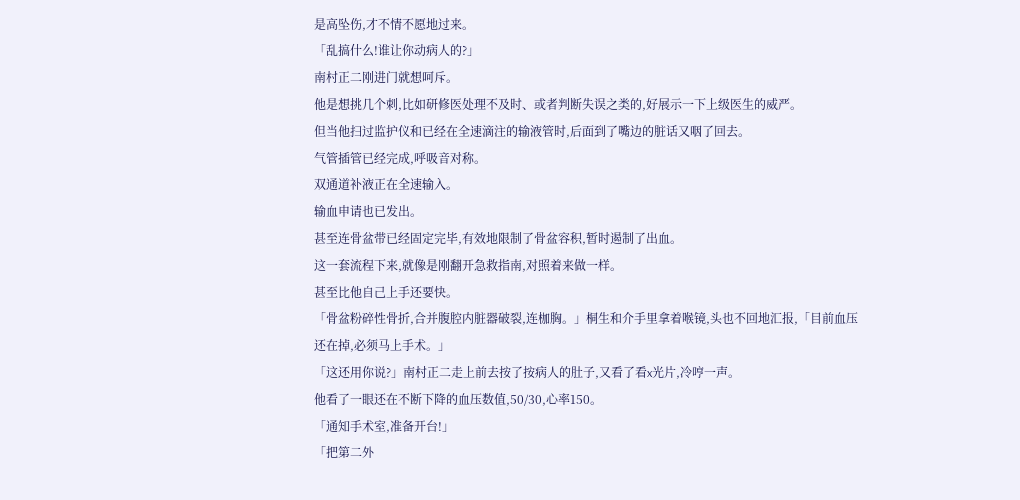是高坠伤,才不情不愿地过来。
「乱搞什么!谁让你动病人的?」
南村正二刚进门就想呵斥。
他是想挑几个刺,比如研修医处理不及时、或者判断失误之类的,好展示一下上级医生的威严。
但当他扫过监护仪和已经在全速滴注的输液管时,后面到了嘴边的脏话又咽了回去。
气管插管已经完成,呼吸音对称。
双通道补液正在全速输入。
输血申请也已发出。
甚至连骨盆带已经固定完毕,有效地限制了骨盆容积,暂时遏制了出血。
这一套流程下来,就像是刚翻开急救指南,对照着来做一样。
甚至比他自己上手还要快。
「骨盆粉碎性骨折,合并腹腔内脏器破裂,连枷胸。」桐生和介手里拿着喉镜,头也不回地汇报,「目前血压还在掉,必须马上手术。」
「这还用你说?」南村正二走上前去按了按病人的肚子,又看了看x光片,冷哼一声。
他看了一眼还在不断下降的血压数值,50/30,心率150。
「通知手术室,准备开台!」
「把第二外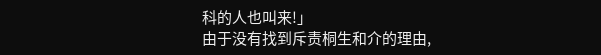科的人也叫来!」
由于没有找到斥责桐生和介的理由,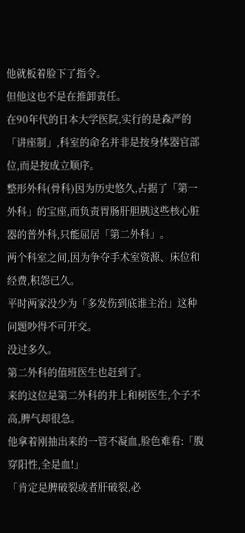他就板着脸下了指令。
但他这也不是在推卸责任。
在90年代的日本大学医院,实行的是森严的「讲座制」,科室的命名并非是按身体器官部位,而是按成立顺序。
整形外科(骨科)因为历史悠久,占据了「第一外科」的宝座,而负责胃肠肝胆胰这些核心脏器的普外科,只能屈居「第二外科」。
两个科室之间,因为争夺手术室资源、床位和经费,积怨已久。
平时两家没少为「多发伤到底谁主治」这种问题吵得不可开交。
没过多久。
第二外科的值班医生也赶到了。
来的这位是第二外科的井上和树医生,个子不高,脾气却很急。
他拿着刚抽出来的一管不凝血,脸色难看:「腹穿阳性,全是血!」
「肯定是脾破裂或者肝破裂,必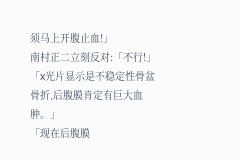须马上开腹止血!」
南村正二立刻反对:「不行!」
「x光片显示是不稳定性骨盆骨折,后腹膜肯定有巨大血肿。」
「现在后腹膜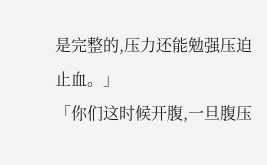是完整的,压力还能勉强压迫止血。」
「你们这时候开腹,一旦腹压